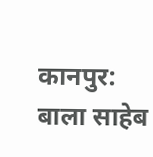कानपुर: बाला साहेब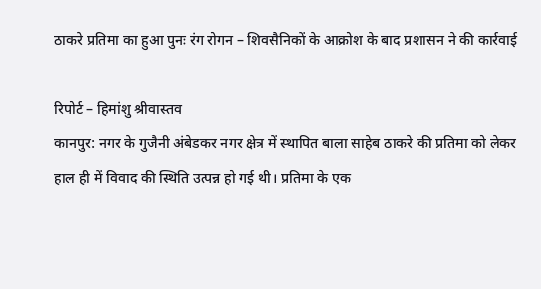ठाकरे प्रतिमा का हुआ पुनः रंग रोगन – शिवसैनिकों के आक्रोश के बाद प्रशासन ने की कार्रवाई

रिपोर्ट – हिमांशु श्रीवास्तव
कानपुर: नगर के गुजैनी अंबेडकर नगर क्षेत्र में स्थापित बाला साहेब ठाकरे की प्रतिमा को लेकर हाल ही में विवाद की स्थिति उत्पन्न हो गई थी। प्रतिमा के एक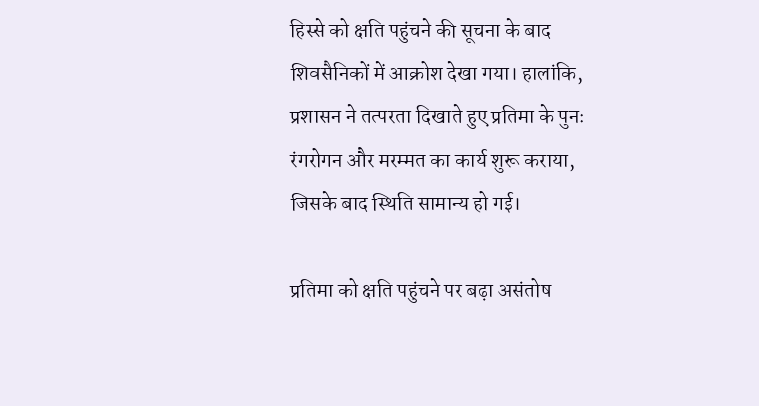हिस्से को क्षति पहुंचने की सूचना के बाद शिवसैनिकों में आक्रोश देखा गया। हालांकि, प्रशासन ने तत्परता दिखाते हुए प्रतिमा के पुनः रंगरोगन और मरम्मत का कार्य शुरू कराया, जिसके बाद स्थिति सामान्य हो गई।

प्रतिमा को क्षति पहुंचने पर बढ़ा असंतोष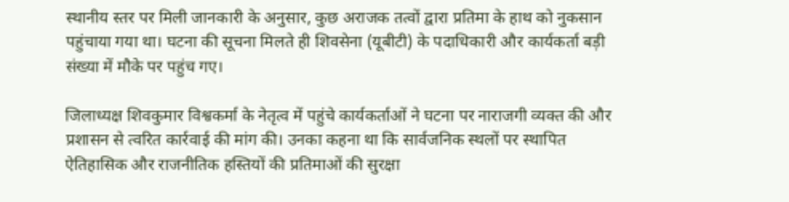स्थानीय स्तर पर मिली जानकारी के अनुसार, कुछ अराजक तत्वों द्वारा प्रतिमा के हाथ को नुकसान पहुंचाया गया था। घटना की सूचना मिलते ही शिवसेना (यूबीटी) के पदाधिकारी और कार्यकर्ता बड़ी संख्या में मौके पर पहुंच गए।

जिलाध्यक्ष शिवकुमार विश्वकर्मा के नेतृत्व में पहुंचे कार्यकर्ताओं ने घटना पर नाराजगी व्यक्त की और प्रशासन से त्वरित कार्रवाई की मांग की। उनका कहना था कि सार्वजनिक स्थलों पर स्थापित ऐतिहासिक और राजनीतिक हस्तियों की प्रतिमाओं की सुरक्षा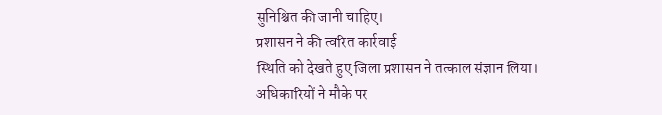सुनिश्चित की जानी चाहिए।
प्रशासन ने की त्वरित कार्रवाई
स्थिति को देखते हुए जिला प्रशासन ने तत्काल संज्ञान लिया। अधिकारियों ने मौके पर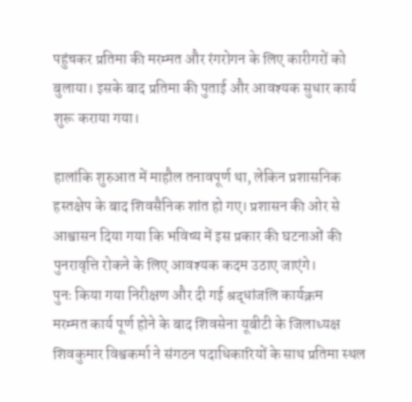पहुंचकर प्रतिमा की मरम्मत और रंगरोगन के लिए कारीगरों को बुलाया। इसके बाद प्रतिमा की पुताई और आवश्यक सुधार कार्य शुरू कराया गया।

हालांकि शुरुआत में माहौल तनावपूर्ण था, लेकिन प्रशासनिक हस्तक्षेप के बाद शिवसैनिक शांत हो गए। प्रशासन की ओर से आश्वासन दिया गया कि भविष्य में इस प्रकार की घटनाओं की पुनरावृत्ति रोकने के लिए आवश्यक कदम उठाए जाएंगे।
पुनः किया गया निरीक्षण और दी गई श्रद्धांजलि कार्यक्रम
मरम्मत कार्य पूर्ण होने के बाद शिवसेना यूबीटी के जिलाध्यक्ष शिवकुमार विश्वकर्मा ने संगठन पदाधिकारियों के साथ प्रतिमा स्थल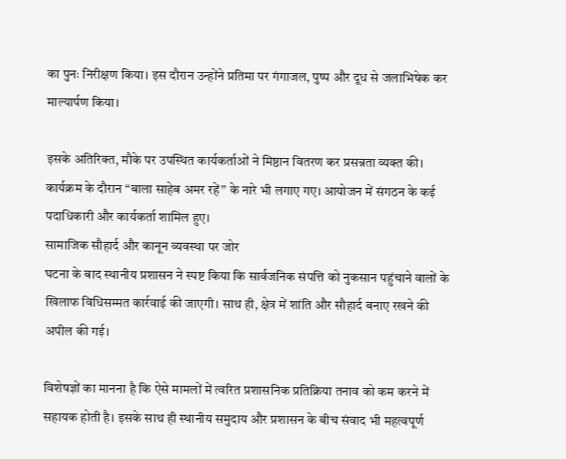का पुनः निरीक्षण किया। इस दौरान उन्होंने प्रतिमा पर गंगाजल, पुष्प और दूध से जलाभिषेक कर माल्यार्पण किया।

इसके अतिरिक्त, मौके पर उपस्थित कार्यकर्ताओं ने मिष्ठान वितरण कर प्रसन्नता व्यक्त की। कार्यक्रम के दौरान “बाला साहेब अमर रहें” के नारे भी लगाए गए। आयोजन में संगठन के कई पदाधिकारी और कार्यकर्ता शामिल हुए।
सामाजिक सौहार्द और कानून व्यवस्था पर जोर
घटना के बाद स्थानीय प्रशासन ने स्पष्ट किया कि सार्वजनिक संपत्ति को नुकसान पहुंचाने वालों के खिलाफ विधिसम्मत कार्रवाई की जाएगी। साथ ही, क्षेत्र में शांति और सौहार्द बनाए रखने की अपील की गई।

विशेषज्ञों का मानना है कि ऐसे मामलों में त्वरित प्रशासनिक प्रतिक्रिया तनाव को कम करने में सहायक होती है। इसके साथ ही स्थानीय समुदाय और प्रशासन के बीच संवाद भी महत्वपूर्ण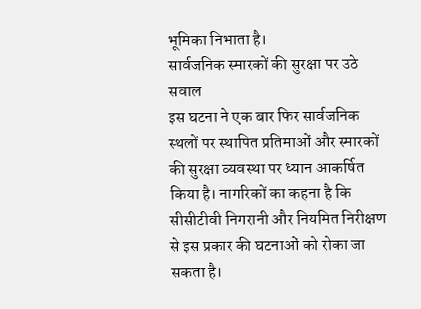भूमिका निभाता है।
सार्वजनिक स्मारकों की सुरक्षा पर उठे सवाल
इस घटना ने एक बार फिर सार्वजनिक स्थलों पर स्थापित प्रतिमाओं और स्मारकों की सुरक्षा व्यवस्था पर ध्यान आकर्षित किया है। नागरिकों का कहना है कि सीसीटीवी निगरानी और नियमित निरीक्षण से इस प्रकार की घटनाओं को रोका जा सकता है।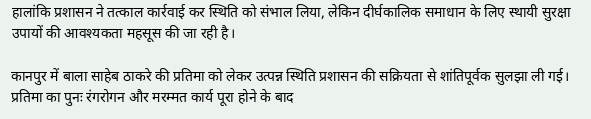हालांकि प्रशासन ने तत्काल कार्रवाई कर स्थिति को संभाल लिया, लेकिन दीर्घकालिक समाधान के लिए स्थायी सुरक्षा उपायों की आवश्यकता महसूस की जा रही है।

कानपुर में बाला साहेब ठाकरे की प्रतिमा को लेकर उत्पन्न स्थिति प्रशासन की सक्रियता से शांतिपूर्वक सुलझा ली गई। प्रतिमा का पुनः रंगरोगन और मरम्मत कार्य पूरा होने के बाद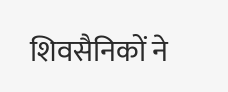शिवसैनिकों ने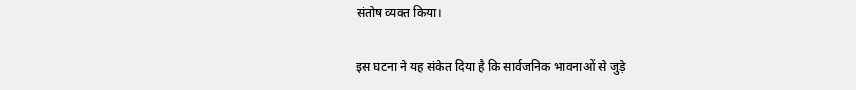संतोष व्यक्त किया।

इस घटना ने यह संकेत दिया है कि सार्वजनिक भावनाओं से जुड़े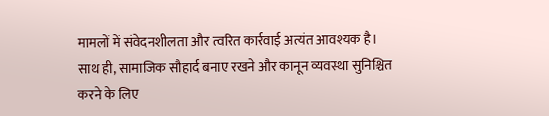मामलों में संवेदनशीलता और त्वरित कार्रवाई अत्यंत आवश्यक है। साथ ही, सामाजिक सौहार्द बनाए रखने और कानून व्यवस्था सुनिश्चित करने के लिए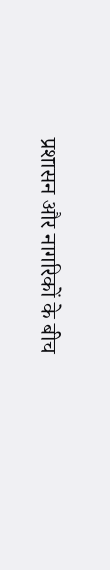प्रशासन और नागरिकों के बीच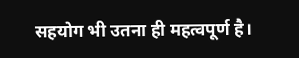सहयोग भी उतना ही महत्वपूर्ण है।